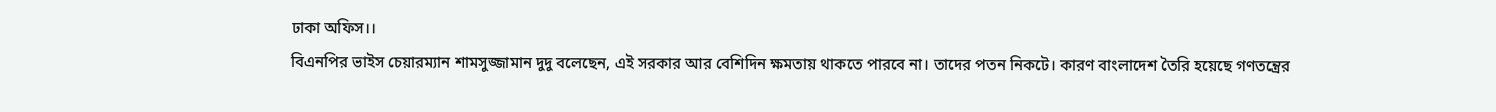ঢাকা অফিস।।
বিএনপির ভাইস চেয়ারম্যান শামসুজ্জামান দুদু বলেছেন, এই সরকার আর বেশিদিন ক্ষমতায় থাকতে পারবে না। তাদের পতন নিকটে। কারণ বাংলাদেশ তৈরি হয়েছে গণতন্ত্রের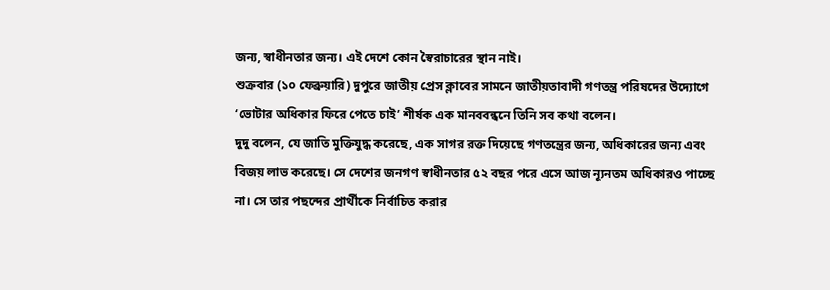জন্য, স্বাধীনতার জন্য। এই দেশে কোন স্বৈরাচারের স্থান নাই।
শুক্রবার (১০ ফেব্রুয়ারি) দুপুরে জাতীয় প্রেস ক্লাবের সামনে জাতীয়তাবাদী গণতন্ত্র পরিষদের উদ্যোগে ‘ভোটার অধিকার ফিরে পেতে চাই’ শীর্ষক এক মানববন্ধনে তিনি সব কথা বলেন।
দুদু বলেন, যে জাতি মুক্তিযুদ্ধ করেছে, এক সাগর রক্ত দিয়েছে গণতন্ত্রের জন্য, অধিকারের জন্য এবং বিজয় লাভ করেছে। সে দেশের জনগণ স্বাধীনতার ৫২ বছর পরে এসে আজ ন্যূনতম অধিকারও পাচ্ছে না। সে তার পছন্দের প্রার্থীকে নির্বাচিত করার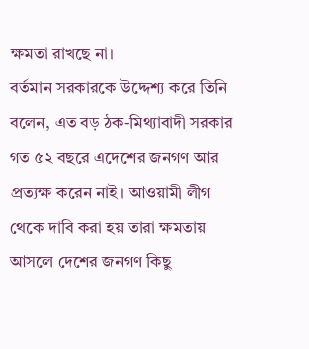ক্ষমতা রাখছে না।
বর্তমান সরকারকে উদ্দেশ্য করে তিনি বলেন, এত বড় ঠক-মিথ্যাবাদী সরকার গত ৫২ বছরে এদেশের জনগণ আর প্রত্যক্ষ করেন নাই। আওয়ামী লীগ থেকে দাবি করা হয় তারা ক্ষমতায় আসলে দেশের জনগণ কিছু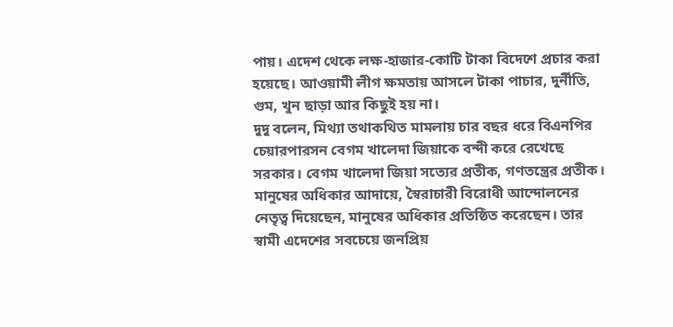পায়। এদেশ থেকে লক্ষ-হাজার-কোটি টাকা বিদেশে প্রচার করা হয়েছে। আওয়ামী লীগ ক্ষমতায় আসলে টাকা পাচার, দুর্নীতি, গুম, খুন ছাড়া আর কিছুই হয় না।
দুদু বলেন, মিথ্যা তথাকথিত মামলায় চার বছর ধরে বিএনপির চেয়ারপারসন বেগম খালেদা জিয়াকে বন্দী করে রেখেছে সরকার। বেগম খালেদা জিয়া সত্যের প্রতীক, গণতন্ত্রের প্রতীক। মানুষের অধিকার আদায়ে, স্বৈরাচারী বিরোধী আন্দোলনের নেতৃত্ব দিয়েছেন, মানুষের অধিকার প্রতিষ্ঠিত করেছেন। তার স্বামী এদেশের সবচেয়ে জনপ্রিয়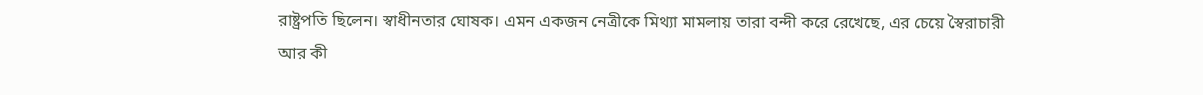রাষ্ট্রপতি ছিলেন। স্বাধীনতার ঘোষক। এমন একজন নেত্রীকে মিথ্যা মামলায় তারা বন্দী করে রেখেছে, এর চেয়ে স্বৈরাচারী আর কী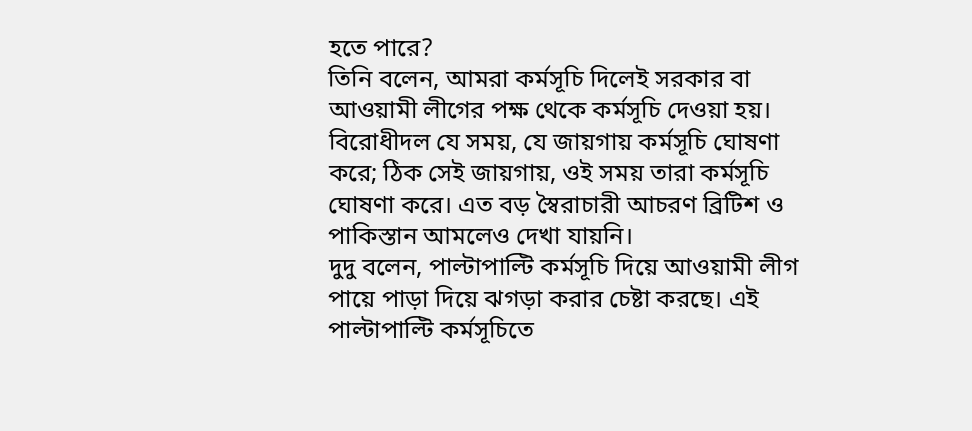হতে পারে?
তিনি বলেন, আমরা কর্মসূচি দিলেই সরকার বা আওয়ামী লীগের পক্ষ থেকে কর্মসূচি দেওয়া হয়। বিরোধীদল যে সময়, যে জায়গায় কর্মসূচি ঘোষণা করে; ঠিক সেই জায়গায়, ওই সময় তারা কর্মসূচি ঘোষণা করে। এত বড় স্বৈরাচারী আচরণ ব্রিটিশ ও পাকিস্তান আমলেও দেখা যায়নি।
দুদু বলেন, পাল্টাপাল্টি কর্মসূচি দিয়ে আওয়ামী লীগ পায়ে পাড়া দিয়ে ঝগড়া করার চেষ্টা করছে। এই পাল্টাপাল্টি কর্মসূচিতে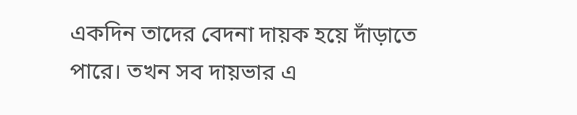একদিন তাদের বেদনা দায়ক হয়ে দাঁড়াতে পারে। তখন সব দায়ভার এ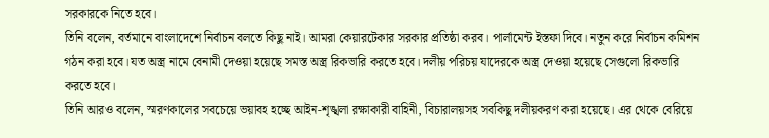সরকারকে নিতে হবে।
তিনি বলেন, বর্তমানে বাংলাদেশে নির্বাচন বলতে কিছু নাই। আমরা কেয়ারটেকার সরকার প্রতিষ্ঠা করব। পার্লামেন্ট ইস্তফা দিবে। নতুন করে নির্বাচন কমিশন গঠন করা হবে। যত অস্ত্র নামে বেনামী দেওয়া হয়েছে সমস্ত অস্ত্র রিকভারি করতে হবে। দলীয় পরিচয় যাদেরকে অস্ত্র দেওয়া হয়েছে সেগুলো রিকভারি করতে হবে।
তিনি আরও বলেন, স্মরণকালের সবচেয়ে ভয়াবহ হচ্ছে আইন-শৃঙ্খলা রক্ষাকারী বাহিনী, বিচারালয়সহ সবকিছু দলীয়করণ করা হয়েছে। এর থেকে বেরিয়ে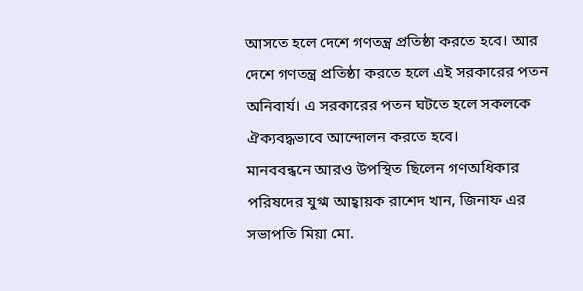আসতে হলে দেশে গণতন্ত্র প্রতিষ্ঠা করতে হবে। আর দেশে গণতন্ত্র প্রতিষ্ঠা করতে হলে এই সরকারের পতন অনিবার্য। এ সরকারের পতন ঘটতে হলে সকলকে ঐক্যবদ্ধভাবে আন্দোলন করতে হবে।
মানববন্ধনে আরও উপস্থিত ছিলেন গণঅধিকার পরিষদের যুগ্ম আহ্বায়ক রাশেদ খান, জিনাফ এর সভাপতি মিয়া মো.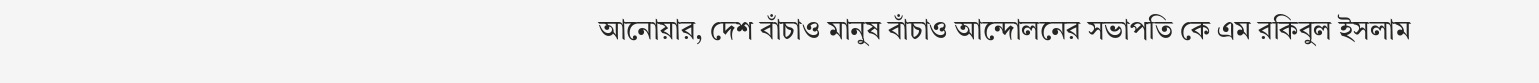আনোয়ার, দেশ বাঁচাও মানুষ বাঁচাও আন্দোলনের সভাপতি কে এম রকিবুল ইসলাম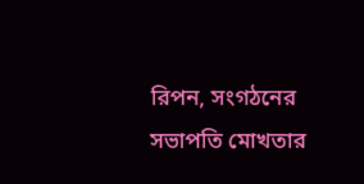রিপন, সংগঠনের সভাপতি মোখতার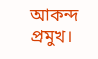আকন্দ প্রমুখ।